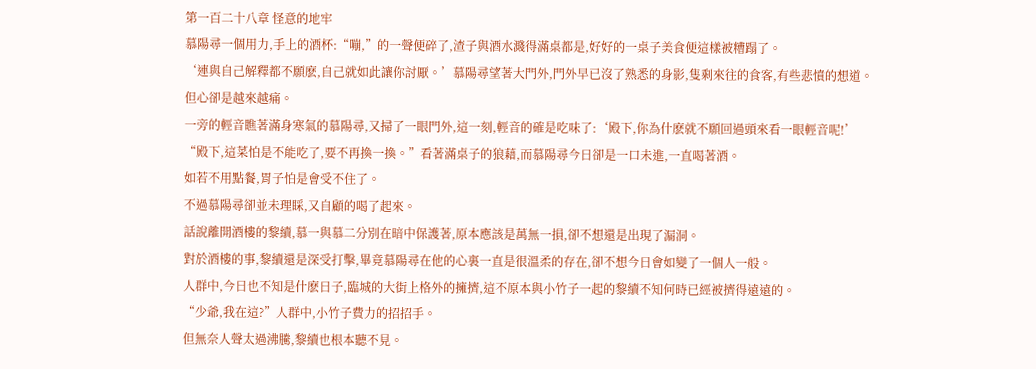第一百二十八章 怪意的地牢
慕陽尋一個用力,手上的酒杯:“嘣,”的一聲便碎了,渣子與酒水濺得滿桌都是,好好的一桌子美食便這樣被糟蹋了。
‘連與自己解釋都不願麽,自己就如此讓你討厭。’慕陽尋望著大門外,門外早已沒了熟悉的身影,隻剩來往的食客,有些悲憤的想道。
但心卻是越來越痛。
一旁的輕音瞧著滿身寒氣的慕陽尋,又掃了一眼門外,這一刻,輕音的確是吃味了:‘殿下,你為什麽就不願回過頭來看一眼輕音呢!’
“殿下,這菜怕是不能吃了,要不再換一換。”看著滿桌子的狼藉,而慕陽尋今日卻是一口未進,一直喝著酒。
如若不用點餐,胃子怕是會受不住了。
不過慕陽尋卻並未理睬,又自顧的喝了起來。
話說離開酒樓的黎續,慕一與慕二分別在暗中保護著,原本應該是萬無一損,卻不想還是出現了漏洞。
對於酒樓的事,黎續還是深受打擊,畢竟慕陽尋在他的心裏一直是很溫柔的存在,卻不想今日會如變了一個人一般。
人群中,今日也不知是什麽日子,臨城的大街上格外的擁擠,這不原本與小竹子一起的黎續不知何時已經被擠得遠遠的。
“少爺,我在這?”人群中,小竹子費力的招招手。
但無奈人聲太過沸騰,黎續也根本聽不見。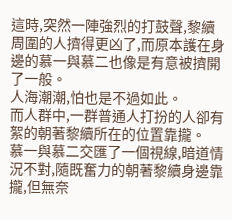這時,突然一陣強烈的打鼓聲,黎續周圍的人擠得更凶了,而原本護在身邊的慕一與慕二也像是有意被擠開了一般。
人海潮潮,怕也是不過如此。
而人群中,一群普通人打扮的人卻有絮的朝著黎續所在的位置靠攏。
慕一與慕二交匯了一個視線,暗道情況不對,隨既奮力的朝著黎續身邊靠攏,但無奈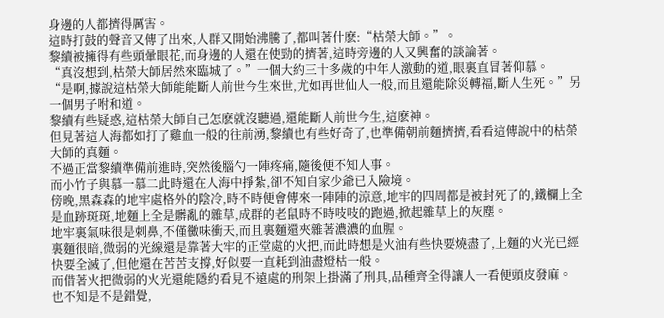身邊的人都擠得厲害。
這時打鼓的聲音又傳了出來,人群又開始沸騰了,都叫著什麽:“枯榮大師。”。
黎續被擁得有些頭暈眼花,而身邊的人還在使勁的擠著,這時旁邊的人又興奮的談論著。
“真沒想到,枯榮大師居然來臨城了。”一個大約三十多歲的中年人激動的道,眼裏直冒著仰慕。
“是啊,據說這枯榮大師能能斷人前世今生來世,尤如再世仙人一般,而且還能除災轉福,斷人生死。”另一個男子咐和道。
黎續有些疑惑,這枯榮大師自己怎麽就沒聽過,還能斷人前世今生,這麽神。
但見著這人海都如打了雞血一般的往前湧,黎續也有些好奇了,也準備朝前麵擠擠,看看這傳說中的枯榮大師的真麵。
不過正當黎續準備前進時,突然後腦勺一陣疼痛,隨後便不知人事。
而小竹子與慕一慕二此時還在人海中掙紮,卻不知自家少爺已入險境。
傍晚,黑森森的地牢處格外的陰冷,時不時便會傳來一陣陣的涼意,地牢的四周都是被封死了的,鐵欄上全是血跡斑斑,地麵上全是髒亂的雜草,成群的老鼠時不時吱吱的跑過,掀起雜草上的灰塵。
地牢裏氣味很是刺鼻,不僅黴味衝天,而且裏麵還夾雜著濃濃的血腥。
裏麵很暗,微弱的光線還是靠著大牢的正堂處的火把,而此時想是火油有些快要燒盡了,上麵的火光已經快要全滅了,但他還在苦苦支撐,好似要一直耗到油盡燈枯一般。
而借著火把微弱的火光還能隱約看見不遠處的刑架上掛滿了刑具,品種齊全得讓人一看便頭皮發麻。
也不知是不是錯覺,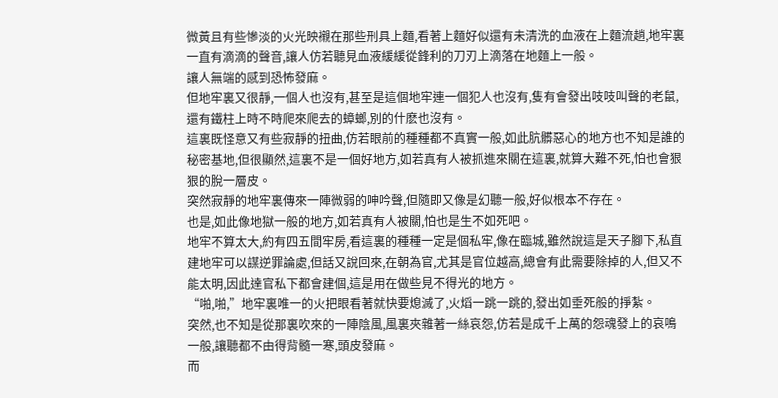微黃且有些慘淡的火光映襯在那些刑具上麵,看著上麵好似還有未清洗的血液在上麵流趟,地牢裏一直有滴滴的聲音,讓人仿若聽見血液緩緩從鋒利的刀刃上滴落在地麵上一般。
讓人無端的感到恐怖發麻。
但地牢裏又很靜,一個人也沒有,甚至是這個地牢連一個犯人也沒有,隻有會發出吱吱叫聲的老鼠,還有鐵柱上時不時爬來爬去的蟑螂,別的什麽也沒有。
這裏既怪意又有些寂靜的扭曲,仿若眼前的種種都不真實一般,如此肮髒惡心的地方也不知是誰的秘密基地,但很顯然,這裏不是一個好地方,如若真有人被抓進來關在這裏,就算大難不死,怕也會狠狠的脫一層皮。
突然寂靜的地牢裏傳來一陣微弱的呻吟聲,但隨即又像是幻聽一般,好似根本不存在。
也是,如此像地獄一般的地方,如若真有人被關,怕也是生不如死吧。
地牢不算太大,約有四五間牢房,看這裏的種種一定是個私牢,像在臨城,雖然說這是天子腳下,私直建地牢可以謀逆罪論處,但話又說回來,在朝為官,尤其是官位越高,總會有此需要除掉的人,但又不能太明,因此達官私下都會建個,這是用在做些見不得光的地方。
“啪,啪,”地牢裏唯一的火把眼看著就快要熄滅了,火熖一跳一跳的,發出如垂死般的掙紮。
突然,也不知是從那裏吹來的一陣陰風,風裏夾雜著一絲哀怨,仿若是成千上萬的怨魂發上的哀鳴一般,讓聽都不由得背髓一寒,頭皮發麻。
而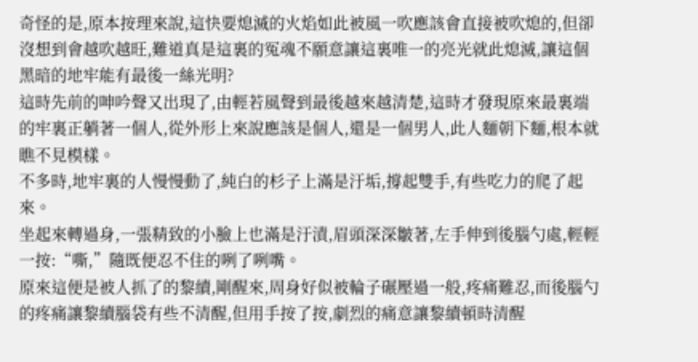奇怪的是,原本按理來說,這快要熄滅的火焰如此被風一吹應該會直接被吹熄的,但卻沒想到會越吹越旺,難道真是這裏的冤魂不願意讓這裏唯一的亮光就此熄滅,讓這個黑暗的地牢能有最後一絲光明?
這時先前的呻吟聲又出現了,由輕若風聲到最後越來越清楚,這時才發現原來最裏端的牢裏正躺著一個人,從外形上來說應該是個人,還是一個男人,此人麵朝下麵,根本就瞧不見模樣。
不多時,地牢裏的人慢慢動了,純白的杉子上滿是汙垢,撐起雙手,有些吃力的爬了起來。
坐起來轉過身,一張精致的小臉上也滿是汙漬,眉頭深深皺著,左手伸到後腦勺處,輕輕一按:“嘶,”隨既便忍不住的咧了咧嘴。
原來這便是被人抓了的黎續,剛醒來,周身好似被輪子碾壓過一般,疼痛難忍,而後腦勺的疼痛讓黎續腦袋有些不清醒,但用手按了按,劇烈的痛意讓黎續頓時清醒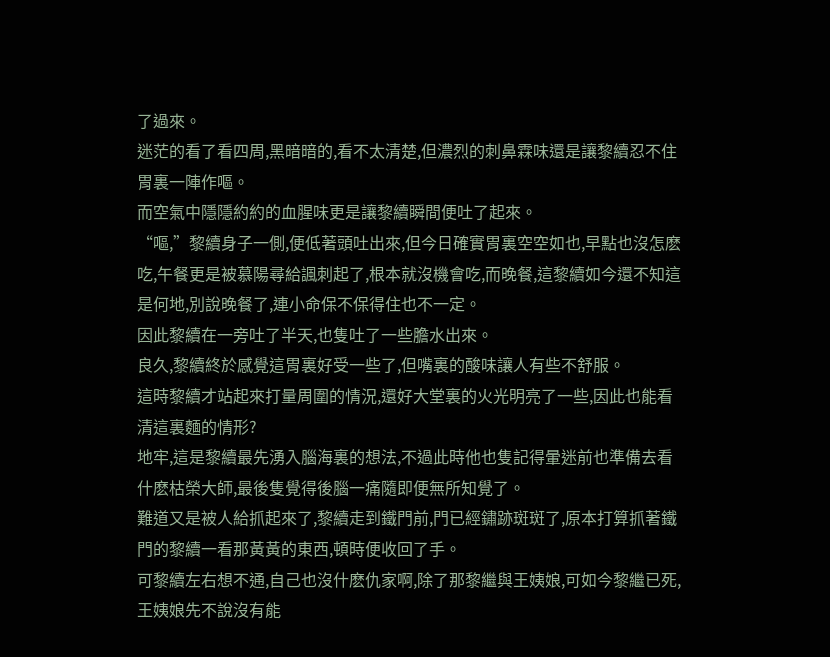了過來。
迷茫的看了看四周,黑暗暗的,看不太清楚,但濃烈的刺鼻霖味還是讓黎續忍不住胃裏一陣作嘔。
而空氣中隱隱約約的血腥味更是讓黎續瞬間便吐了起來。
“嘔,”黎續身子一側,便低著頭吐出來,但今日確實胃裏空空如也,早點也沒怎麽吃,午餐更是被慕陽尋給諷刺起了,根本就沒機會吃,而晚餐,這黎續如今還不知這是何地,別說晚餐了,連小命保不保得住也不一定。
因此黎續在一旁吐了半天,也隻吐了一些膽水出來。
良久,黎續終於感覺這胃裏好受一些了,但嘴裏的酸味讓人有些不舒服。
這時黎續才站起來打量周圍的情況,還好大堂裏的火光明亮了一些,因此也能看清這裏麵的情形?
地牢,這是黎續最先湧入腦海裏的想法,不過此時他也隻記得暈迷前也準備去看什麽枯榮大師,最後隻覺得後腦一痛隨即便無所知覺了。
難道又是被人給抓起來了,黎續走到鐵門前,門已經鏽跡斑斑了,原本打算抓著鐵門的黎續一看那黃黃的東西,頓時便收回了手。
可黎續左右想不通,自己也沒什麽仇家啊,除了那黎繼與王姨娘,可如今黎繼已死,王姨娘先不說沒有能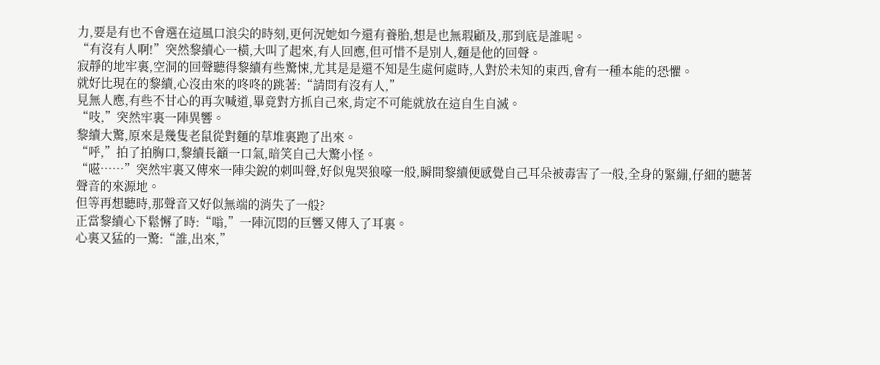力,要是有也不會選在這風口浪尖的時刻,更何況她如今還有養胎,想是也無瑕顧及,那到底是誰呢。
“有沒有人啊!”突然黎續心一橫,大叫了起來,有人回應,但可惜不是別人,麵是他的回聲。
寂靜的地牢裏,空洞的回聲聽得黎續有些驚悚,尤其是是還不知是生處何處時,人對於未知的東西,會有一種本能的恐懼。
就好比現在的黎續,心沒由來的咚咚的跳著:“請問有沒有人,”
見無人應,有些不甘心的再次喊道,畢竟對方抓自己來,肯定不可能就放在這自生自滅。
“吱,”突然牢裏一陣異響。
黎續大驚,原來是幾隻老鼠從對麵的草堆裏跑了出來。
“呼,”拍了拍胸口,黎續長籲一口氣,暗笑自己大驚小怪。
“嗞……”突然牢裏又傳來一陣尖銳的刺叫聲,好似鬼哭狼嚎一般,瞬間黎續便感覺自己耳朵被毒害了一般,全身的緊繃,仔細的聽著聲音的來源地。
但等再想聽時,那聲音又好似無端的消失了一般?
正當黎續心下鬆懈了時:“嗡,”一陣沉悶的巨響又傳入了耳裏。
心裏又猛的一驚:“誰,出來,”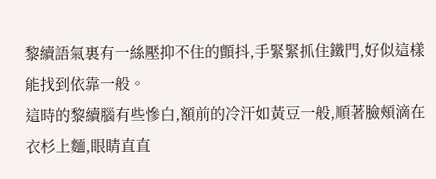黎續語氣裏有一絲壓抑不住的顫抖,手緊緊抓住鐵門,好似這樣能找到依靠一般。
這時的黎續腦有些慘白,額前的冷汗如黃豆一般,順著臉頰滴在衣杉上麵,眼睛直直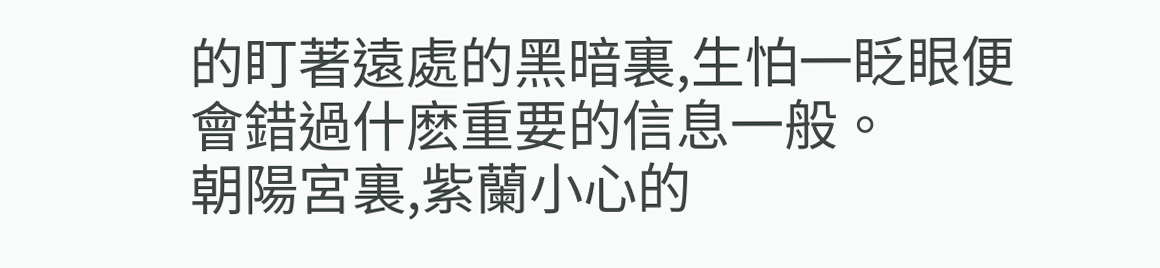的盯著遠處的黑暗裏,生怕一眨眼便會錯過什麽重要的信息一般。
朝陽宮裏,紫蘭小心的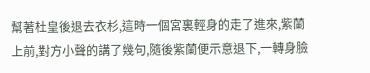幫著杜皇後退去衣杉,這時一個宮裏輕身的走了進來,紫蘭上前,對方小聲的講了幾句,隨後紫蘭便示意退下,一轉身臉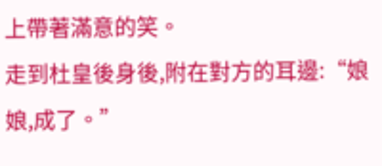上帶著滿意的笑。
走到杜皇後身後,附在對方的耳邊:“娘娘,成了。”